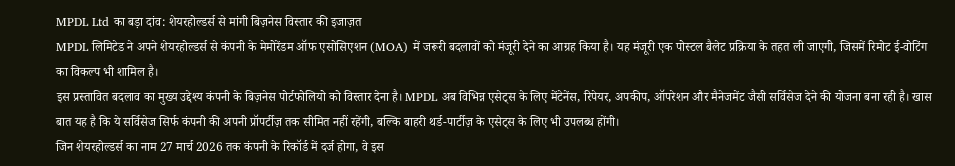MPDL Ltd का बड़ा दांव: शेयरहोल्डर्स से मांगी बिज़नेस विस्तार की इजाज़त
MPDL लिमिटेड ने अपने शेयरहोल्डर्स से कंपनी के मेमोरेंडम ऑफ एसोसिएशन (MOA) में जरूरी बदलावों को मंजूरी देने का आग्रह किया है। यह मंजूरी एक पोस्टल बैलेट प्रक्रिया के तहत ली जाएगी, जिसमें रिमोट ई-वोटिंग का विकल्प भी शामिल है।
इस प्रस्तावित बदलाव का मुख्य उद्देश्य कंपनी के बिज़नेस पोर्टफोलियो को विस्तार देना है। MPDL अब विभिन्न एसेट्स के लिए मेंटेनेंस, रिपेयर, अपकीप, ऑपरेशन और मैनेजमेंट जैसी सर्विसेज देने की योजना बना रही है। खास बात यह है कि ये सर्विसेज सिर्फ कंपनी की अपनी प्रॉपर्टीज़ तक सीमित नहीं रहेंगी, बल्कि बाहरी थर्ड-पार्टीज़ के एसेट्स के लिए भी उपलब्ध होंगी।
जिन शेयरहोल्डर्स का नाम 27 मार्च 2026 तक कंपनी के रिकॉर्ड में दर्ज होगा, वे इस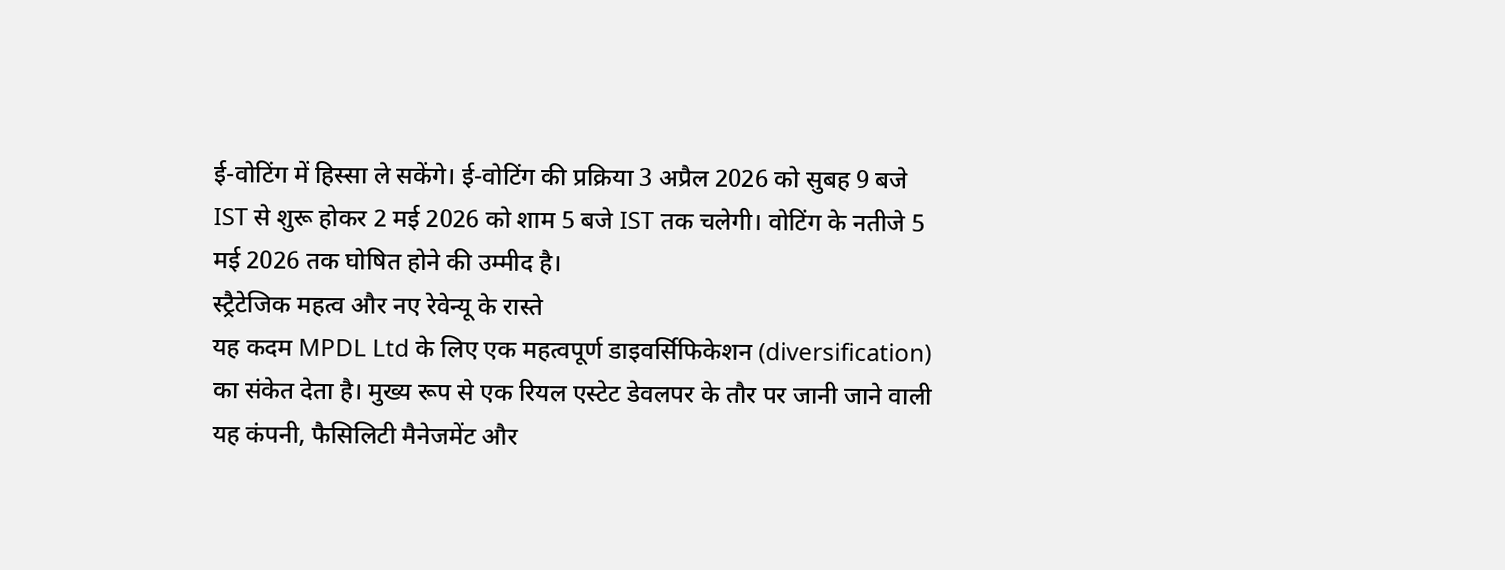ई-वोटिंग में हिस्सा ले सकेंगे। ई-वोटिंग की प्रक्रिया 3 अप्रैल 2026 को सुबह 9 बजे IST से शुरू होकर 2 मई 2026 को शाम 5 बजे IST तक चलेगी। वोटिंग के नतीजे 5 मई 2026 तक घोषित होने की उम्मीद है।
स्ट्रैटेजिक महत्व और नए रेवेन्यू के रास्ते
यह कदम MPDL Ltd के लिए एक महत्वपूर्ण डाइवर्सिफिकेशन (diversification) का संकेत देता है। मुख्य रूप से एक रियल एस्टेट डेवलपर के तौर पर जानी जाने वाली यह कंपनी, फैसिलिटी मैनेजमेंट और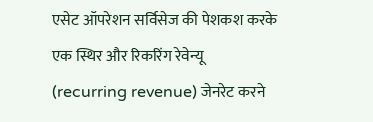एसेट ऑपरेशन सर्विसेज की पेशकश करके एक स्थिर और रिकरिंग रेवेन्यू (recurring revenue) जेनरेट करने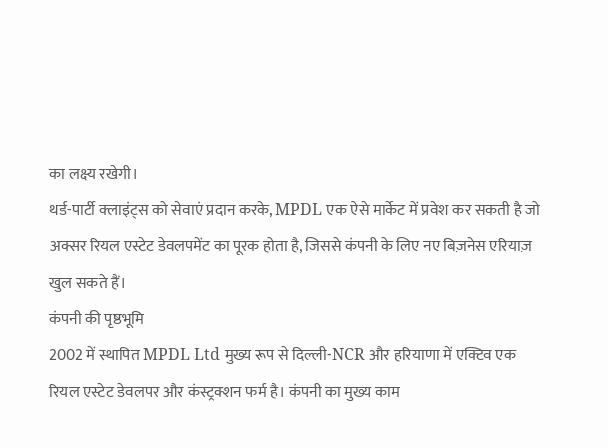का लक्ष्य रखेगी।
थर्ड-पार्टी क्लाइंट्स को सेवाएं प्रदान करके, MPDL एक ऐसे मार्केट में प्रवेश कर सकती है जो अक्सर रियल एस्टेट डेवलपमेंट का पूरक होता है, जिससे कंपनी के लिए नए बिज़नेस एरियाज़ खुल सकते हैं।
कंपनी की पृष्ठभूमि
2002 में स्थापित MPDL Ltd मुख्य रूप से दिल्ली-NCR और हरियाणा में एक्टिव एक रियल एस्टेट डेवलपर और कंस्ट्रक्शन फर्म है। कंपनी का मुख्य काम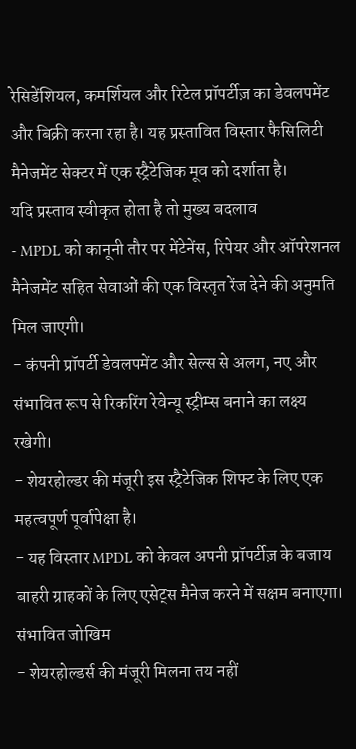रेसिडेंशियल, कमर्शियल और रिटेल प्रॉपर्टीज़ का डेवलपमेंट और बिक्री करना रहा है। यह प्रस्तावित विस्तार फैसिलिटी मैनेजमेंट सेक्टर में एक स्ट्रैटेजिक मूव को दर्शाता है।
यदि प्रस्ताव स्वीकृत होता है तो मुख्य बदलाव
- MPDL को कानूनी तौर पर मेंटेनेंस, रिपेयर और ऑपरेशनल मैनेजमेंट सहित सेवाओं की एक विस्तृत रेंज देने की अनुमति मिल जाएगी।
- कंपनी प्रॉपर्टी डेवलपमेंट और सेल्स से अलग, नए और संभावित रूप से रिकरिंग रेवेन्यू स्ट्रीम्स बनाने का लक्ष्य रखेगी।
- शेयरहोल्डर की मंजूरी इस स्ट्रैटेजिक शिफ्ट के लिए एक महत्वपूर्ण पूर्वापेक्षा है।
- यह विस्तार MPDL को केवल अपनी प्रॉपर्टीज़ के बजाय बाहरी ग्राहकों के लिए एसेट्स मैनेज करने में सक्षम बनाएगा।
संभावित जोखिम
- शेयरहोल्डर्स की मंजूरी मिलना तय नहीं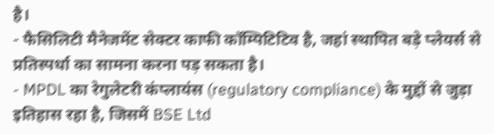है।
- फैसिलिटी मैनेजमेंट सेक्टर काफी कॉम्पिटिटिव है, जहां स्थापित बड़े प्लेयर्स से प्रतिस्पर्धा का सामना करना पड़ सकता है।
- MPDL का रेगुलेटरी कंप्लायंस (regulatory compliance) के मुद्दों से जुड़ा इतिहास रहा है, जिसमें BSE Ltd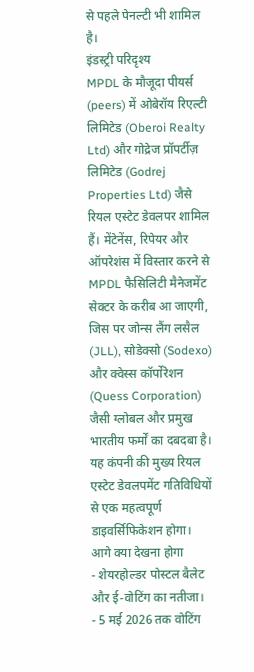से पहले पेनल्टी भी शामिल है।
इंडस्ट्री परिदृश्य
MPDL के मौजूदा पीयर्स (peers) में ओबेरॉय रिएल्टी लिमिटेड (Oberoi Realty Ltd) और गोद्रेज प्रॉपर्टीज़ लिमिटेड (Godrej Properties Ltd) जैसे रियल एस्टेट डेवलपर शामिल हैं। मेंटेनेंस, रिपेयर और ऑपरेशंस में विस्तार करने से MPDL फैसिलिटी मैनेजमेंट सेक्टर के करीब आ जाएगी, जिस पर जोन्स लैंग लसैल (JLL), सोडेक्सो (Sodexo) और क्वेस्स कॉर्पोरेशन (Quess Corporation) जैसी ग्लोबल और प्रमुख भारतीय फर्मों का दबदबा है। यह कंपनी की मुख्य रियल एस्टेट डेवलपमेंट गतिविधियों से एक महत्वपूर्ण डाइवर्सिफिकेशन होगा।
आगे क्या देखना होगा
- शेयरहोल्डर पोस्टल बैलेट और ई-वोटिंग का नतीजा।
- 5 मई 2026 तक वोटिंग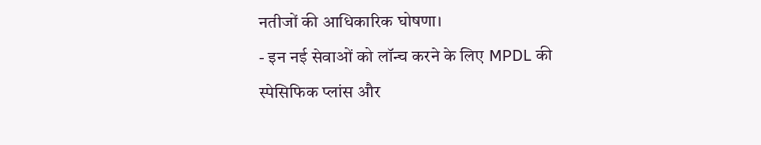नतीजों की आधिकारिक घोषणा।
- इन नई सेवाओं को लॉन्च करने के लिए MPDL की स्पेसिफिक प्लांस और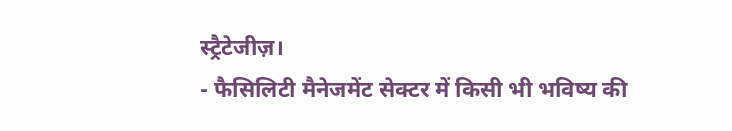स्ट्रैटेजीज़।
- फैसिलिटी मैनेजमेंट सेक्टर में किसी भी भविष्य की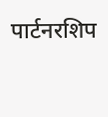पार्टनरशिप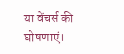या वेंचर्स की घोषणाएं।